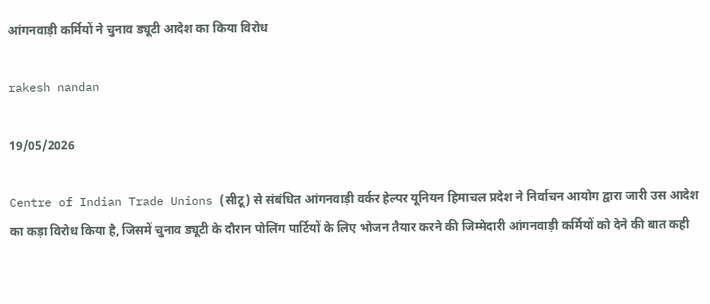आंगनवाड़ी कर्मियों ने चुनाव ड्यूटी आदेश का किया विरोध

rakesh nandan

19/05/2026

Centre of Indian Trade Unions (सीटू) से संबंधित आंगनवाड़ी वर्कर हेल्पर यूनियन हिमाचल प्रदेश ने निर्वाचन आयोग द्वारा जारी उस आदेश का कड़ा विरोध किया है, जिसमें चुनाव ड्यूटी के दौरान पोलिंग पार्टियों के लिए भोजन तैयार करने की जिम्मेदारी आंगनवाड़ी कर्मियों को देने की बात कही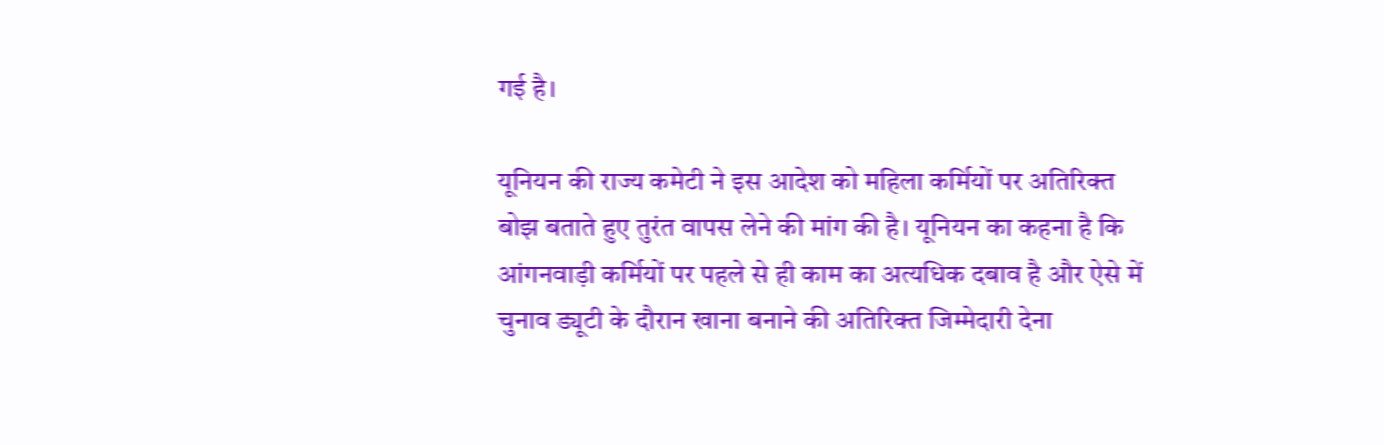गई है।

यूनियन की राज्य कमेटी ने इस आदेश को महिला कर्मियों पर अतिरिक्त बोझ बताते हुए तुरंत वापस लेने की मांग की है। यूनियन का कहना है कि आंगनवाड़ी कर्मियों पर पहले से ही काम का अत्यधिक दबाव है और ऐसे में चुनाव ड्यूटी के दौरान खाना बनाने की अतिरिक्त जिम्मेदारी देना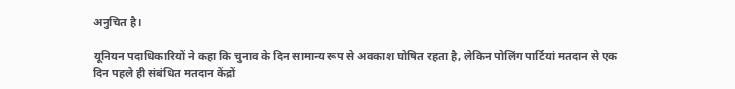अनुचित है।

यूनियन पदाधिकारियों ने कहा कि चुनाव के दिन सामान्य रूप से अवकाश घोषित रहता है, लेकिन पोलिंग पार्टियां मतदान से एक दिन पहले ही संबंधित मतदान केंद्रों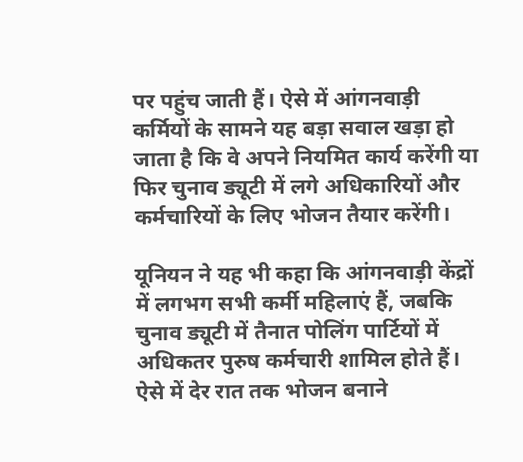पर पहुंच जाती हैं। ऐसे में आंगनवाड़ी कर्मियों के सामने यह बड़ा सवाल खड़ा हो जाता है कि वे अपने नियमित कार्य करेंगी या फिर चुनाव ड्यूटी में लगे अधिकारियों और कर्मचारियों के लिए भोजन तैयार करेंगी।

यूनियन ने यह भी कहा कि आंगनवाड़ी केंद्रों में लगभग सभी कर्मी महिलाएं हैं, जबकि चुनाव ड्यूटी में तैनात पोलिंग पार्टियों में अधिकतर पुरुष कर्मचारी शामिल होते हैं। ऐसे में देर रात तक भोजन बनाने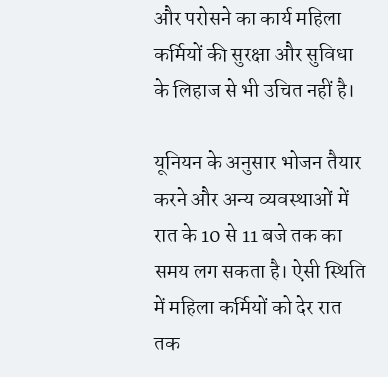और परोसने का कार्य महिला कर्मियों की सुरक्षा और सुविधा के लिहाज से भी उचित नहीं है।

यूनियन के अनुसार भोजन तैयार करने और अन्य व्यवस्थाओं में रात के 10 से 11 बजे तक का समय लग सकता है। ऐसी स्थिति में महिला कर्मियों को देर रात तक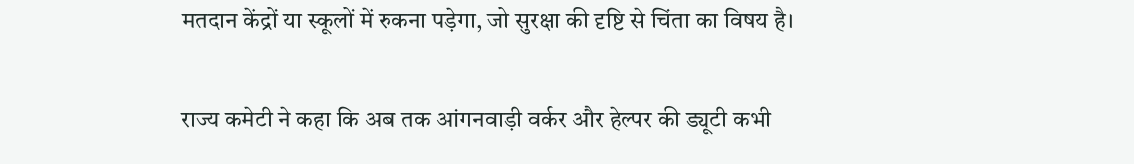मतदान केंद्रों या स्कूलों में रुकना पड़ेगा, जो सुरक्षा की दृष्टि से चिंता का विषय है।

राज्य कमेटी ने कहा कि अब तक आंगनवाड़ी वर्कर और हेल्पर की ड्यूटी कभी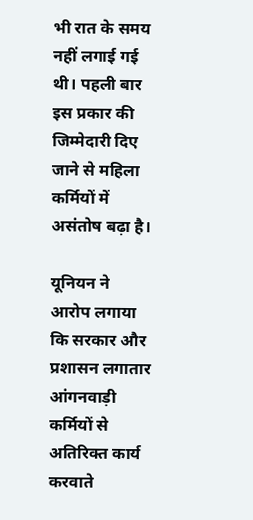भी रात के समय नहीं लगाई गई थी। पहली बार इस प्रकार की जिम्मेदारी दिए जाने से महिला कर्मियों में असंतोष बढ़ा है।

यूनियन ने आरोप लगाया कि सरकार और प्रशासन लगातार आंगनवाड़ी कर्मियों से अतिरिक्त कार्य करवाते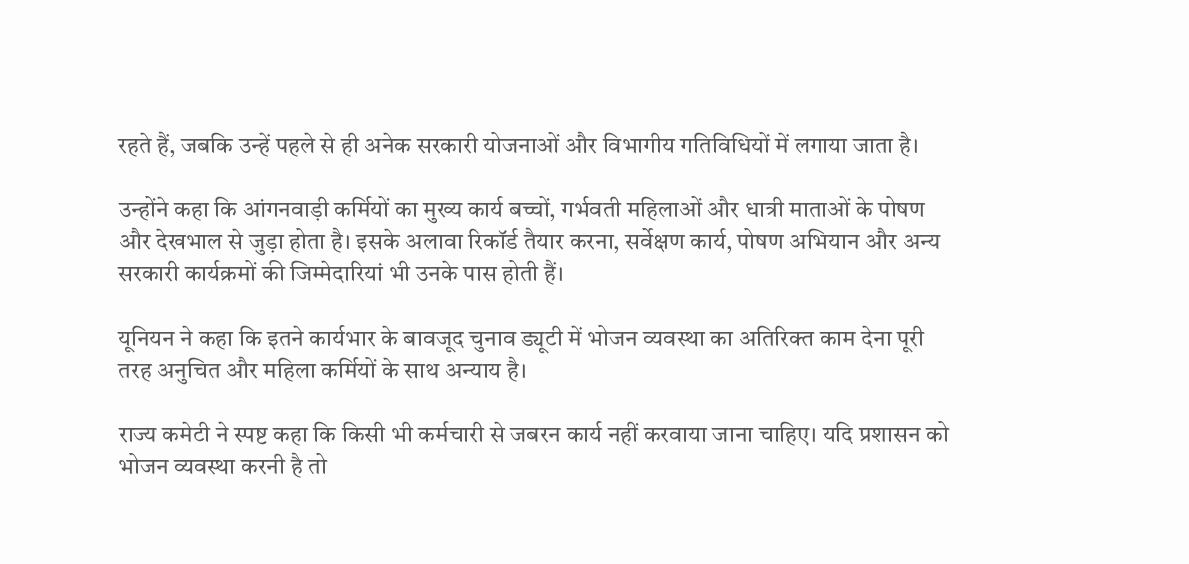रहते हैं, जबकि उन्हें पहले से ही अनेक सरकारी योजनाओं और विभागीय गतिविधियों में लगाया जाता है।

उन्होंने कहा कि आंगनवाड़ी कर्मियों का मुख्य कार्य बच्चों, गर्भवती महिलाओं और धात्री माताओं के पोषण और देखभाल से जुड़ा होता है। इसके अलावा रिकॉर्ड तैयार करना, सर्वेक्षण कार्य, पोषण अभियान और अन्य सरकारी कार्यक्रमों की जिम्मेदारियां भी उनके पास होती हैं।

यूनियन ने कहा कि इतने कार्यभार के बावजूद चुनाव ड्यूटी में भोजन व्यवस्था का अतिरिक्त काम देना पूरी तरह अनुचित और महिला कर्मियों के साथ अन्याय है।

राज्य कमेटी ने स्पष्ट कहा कि किसी भी कर्मचारी से जबरन कार्य नहीं करवाया जाना चाहिए। यदि प्रशासन को भोजन व्यवस्था करनी है तो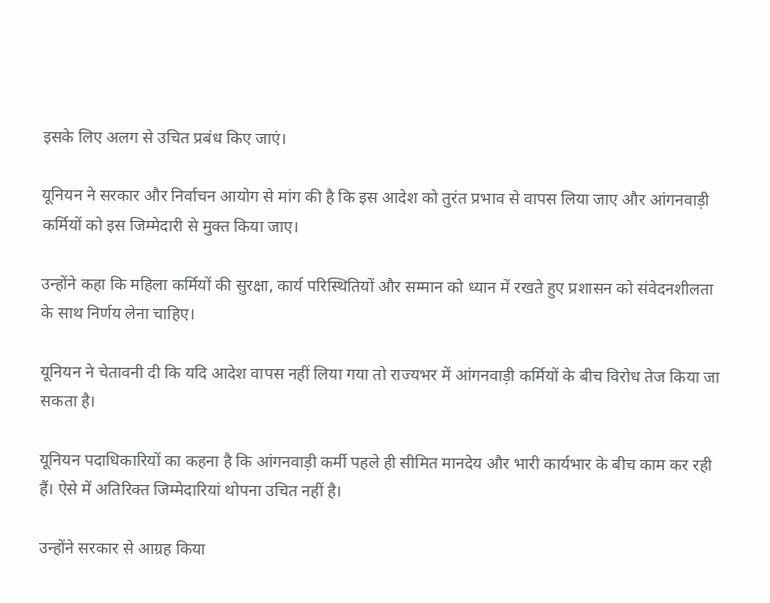इसके लिए अलग से उचित प्रबंध किए जाएं।

यूनियन ने सरकार और निर्वाचन आयोग से मांग की है कि इस आदेश को तुरंत प्रभाव से वापस लिया जाए और आंगनवाड़ी कर्मियों को इस जिम्मेदारी से मुक्त किया जाए।

उन्होंने कहा कि महिला कर्मियों की सुरक्षा, कार्य परिस्थितियों और सम्मान को ध्यान में रखते हुए प्रशासन को संवेदनशीलता के साथ निर्णय लेना चाहिए।

यूनियन ने चेतावनी दी कि यदि आदेश वापस नहीं लिया गया तो राज्यभर में आंगनवाड़ी कर्मियों के बीच विरोध तेज किया जा सकता है।

यूनियन पदाधिकारियों का कहना है कि आंगनवाड़ी कर्मी पहले ही सीमित मानदेय और भारी कार्यभार के बीच काम कर रही हैं। ऐसे में अतिरिक्त जिम्मेदारियां थोपना उचित नहीं है।

उन्होंने सरकार से आग्रह किया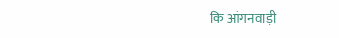कि आंगनवाड़ी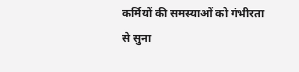कर्मियों की समस्याओं को गंभीरता से सुना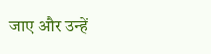जाए और उन्हें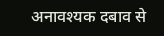अनावश्यक दबाव से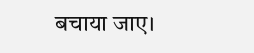बचाया जाए।